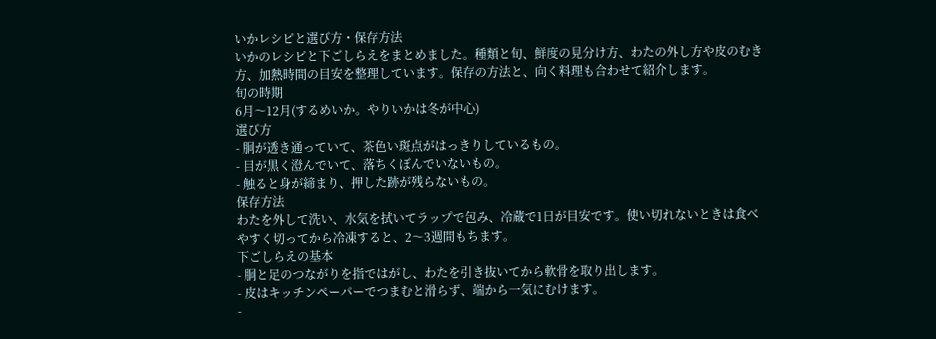いかレシピと選び方・保存方法
いかのレシピと下ごしらえをまとめました。種類と旬、鮮度の見分け方、わたの外し方や皮のむき方、加熱時間の目安を整理しています。保存の方法と、向く料理も合わせて紹介します。
旬の時期
6月〜12月(するめいか。やりいかは冬が中心)
選び方
- 胴が透き通っていて、茶色い斑点がはっきりしているもの。
- 目が黒く澄んでいて、落ちくぼんでいないもの。
- 触ると身が締まり、押した跡が残らないもの。
保存方法
わたを外して洗い、水気を拭いてラップで包み、冷蔵で1日が目安です。使い切れないときは食べやすく切ってから冷凍すると、2〜3週間もちます。
下ごしらえの基本
- 胴と足のつながりを指ではがし、わたを引き抜いてから軟骨を取り出します。
- 皮はキッチンペーパーでつまむと滑らず、端から一気にむけます。
-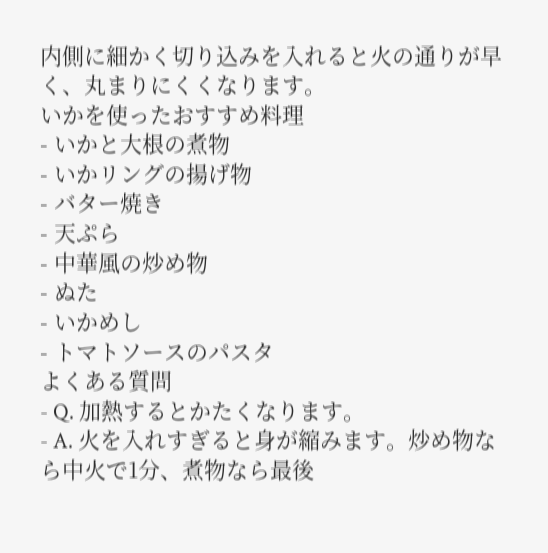内側に細かく切り込みを入れると火の通りが早く、丸まりにくくなります。
いかを使ったおすすめ料理
- いかと大根の煮物
- いかリングの揚げ物
- バター焼き
- 天ぷら
- 中華風の炒め物
- ぬた
- いかめし
- トマトソースのパスタ
よくある質問
- Q. 加熱するとかたくなります。
- A. 火を入れすぎると身が縮みます。炒め物なら中火で1分、煮物なら最後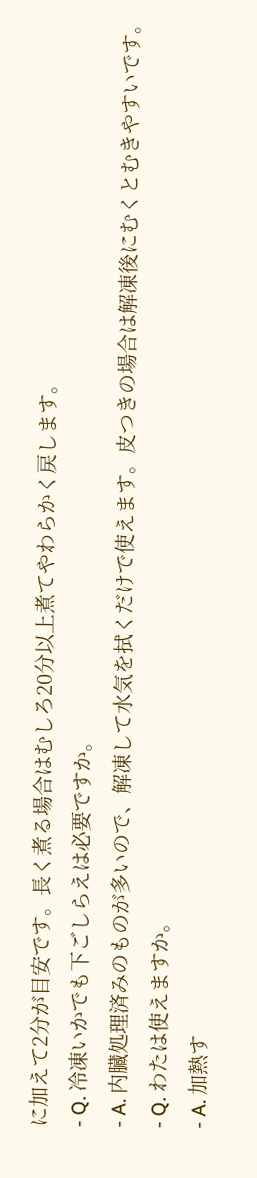に加えて2分が目安です。長く煮る場合はむしろ20分以上煮てやわらかく戻します。
- Q. 冷凍いかでも下ごしらえは必要ですか。
- A. 内臓処理済みのものが多いので、解凍して水気を拭くだけで使えます。皮つきの場合は解凍後にむくとむきやすいです。
- Q. わたは使えますか。
- A. 加熱す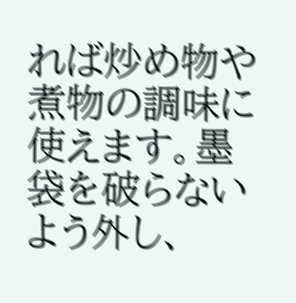れば炒め物や煮物の調味に使えます。墨袋を破らないよう外し、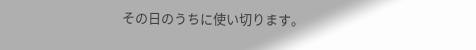その日のうちに使い切ります。